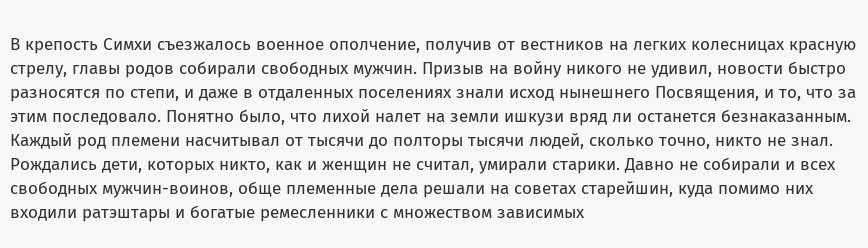В крепость Симхи съезжалось военное ополчение, получив от вестников на легких колесницах красную стрелу, главы родов собирали свободных мужчин. Призыв на войну никого не удивил, новости быстро разносятся по степи, и даже в отдаленных поселениях знали исход нынешнего Посвящения, и то, что за этим последовало. Понятно было, что лихой налет на земли ишкузи вряд ли останется безнаказанным.
Каждый род племени насчитывал от тысячи до полторы тысячи людей, сколько точно, никто не знал. Рождались дети, которых никто, как и женщин не считал, умирали старики. Давно не собирали и всех свободных мужчин-воинов, обще племенные дела решали на советах старейшин, куда помимо них входили ратэштары и богатые ремесленники с множеством зависимых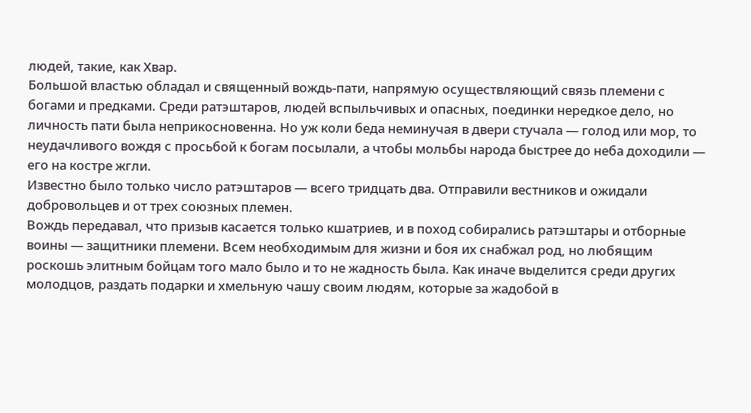людей, такие, как Хвар.
Большой властью обладал и священный вождь-пати, напрямую осуществляющий связь племени с богами и предками. Среди ратэштаров, людей вспыльчивых и опасных, поединки нередкое дело, но личность пати была неприкосновенна. Но уж коли беда неминучая в двери стучала — голод или мор, то неудачливого вождя с просьбой к богам посылали, а чтобы мольбы народа быстрее до неба доходили — его на костре жгли.
Известно было только число ратэштаров — всего тридцать два. Отправили вестников и ожидали добровольцев и от трех союзных племен.
Вождь передавал, что призыв касается только кшатриев, и в поход собирались ратэштары и отборные воины — защитники племени. Всем необходимым для жизни и боя их снабжал род, но любящим роскошь элитным бойцам того мало было и то не жадность была. Как иначе выделится среди других молодцов, раздать подарки и хмельную чашу своим людям, которые за жадобой в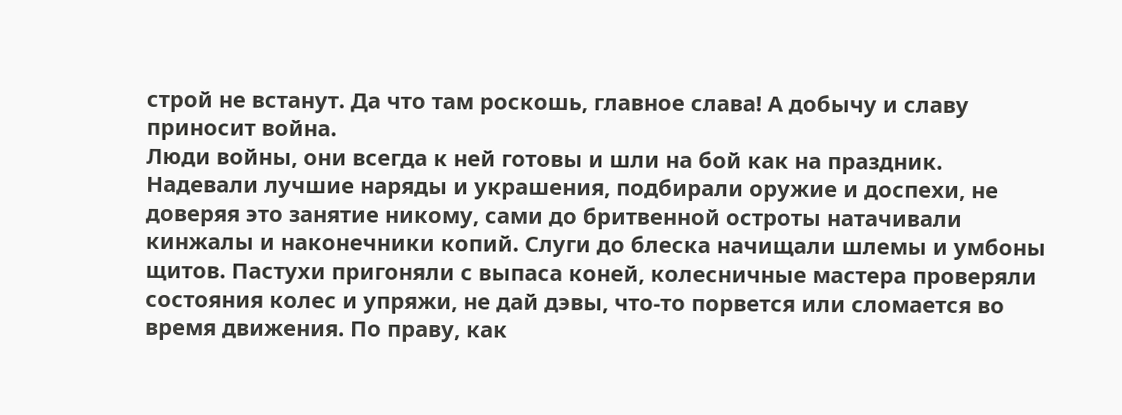строй не встанут. Да что там роскошь, главное слава! А добычу и славу приносит война.
Люди войны, они всегда к ней готовы и шли на бой как на праздник. Надевали лучшие наряды и украшения, подбирали оружие и доспехи, не доверяя это занятие никому, сами до бритвенной остроты натачивали кинжалы и наконечники копий. Слуги до блеска начищали шлемы и умбоны щитов. Пастухи пригоняли с выпаса коней, колесничные мастера проверяли состояния колес и упряжи, не дай дэвы, что-то порвется или сломается во время движения. По праву, как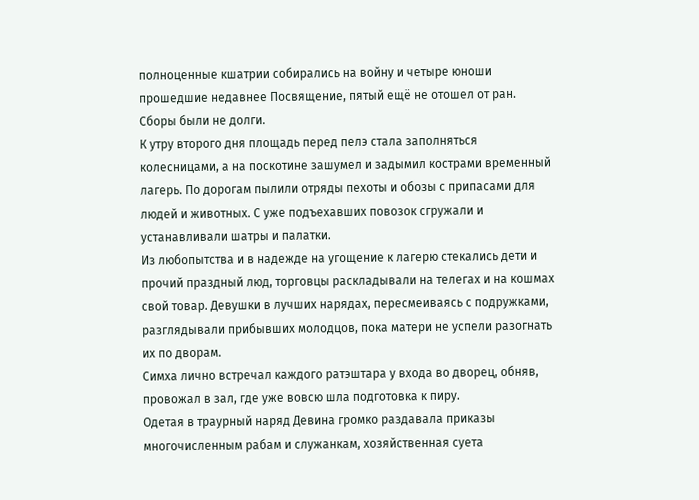полноценные кшатрии собирались на войну и четыре юноши прошедшие недавнее Посвящение, пятый ещё не отошел от ран. Сборы были не долги.
К утру второго дня площадь перед пелэ стала заполняться колесницами, а на поскотине зашумел и задымил кострами временный лагерь. По дорогам пылили отряды пехоты и обозы с припасами для людей и животных. С уже подъехавших повозок сгружали и устанавливали шатры и палатки.
Из любопытства и в надежде на угощение к лагерю стекались дети и прочий праздный люд, торговцы раскладывали на телегах и на кошмах свой товар. Девушки в лучших нарядах, пересмеиваясь с подружками, разглядывали прибывших молодцов, пока матери не успели разогнать их по дворам.
Симха лично встречал каждого ратэштара у входа во дворец, обняв, провожал в зал, где уже вовсю шла подготовка к пиру.
Одетая в траурный наряд Девина громко раздавала приказы многочисленным рабам и служанкам, хозяйственная суета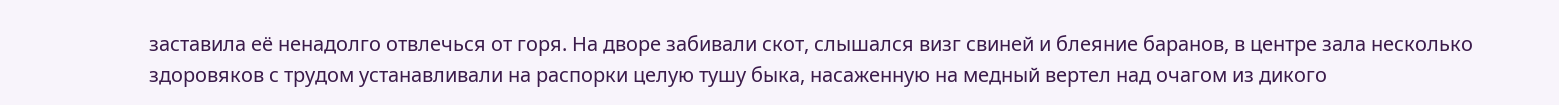заставила её ненадолго отвлечься от горя. На дворе забивали скот, слышался визг свиней и блеяние баранов, в центре зала несколько здоровяков с трудом устанавливали на распорки целую тушу быка, насаженную на медный вертел над очагом из дикого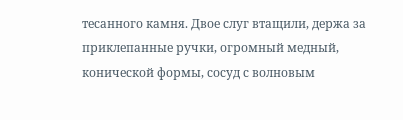тесанного камня. Двое слуг втащили, держа за приклепанные ручки, огромный медный, конической формы, сосуд с волновым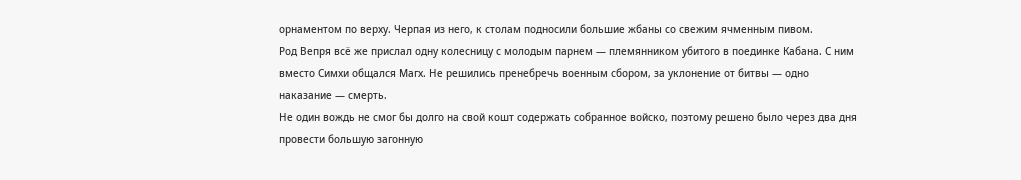орнаментом по верху. Черпая из него, к столам подносили большие жбаны со свежим ячменным пивом.
Род Вепря всё же прислал одну колесницу с молодым парнем — племянником убитого в поединке Кабана. С ним вместо Симхи общался Магх. Не решились пренебречь военным сбором, за уклонение от битвы — одно наказание — смерть.
Не один вождь не смог бы долго на свой кошт содержать собранное войско, поэтому решено было через два дня провести большую загонную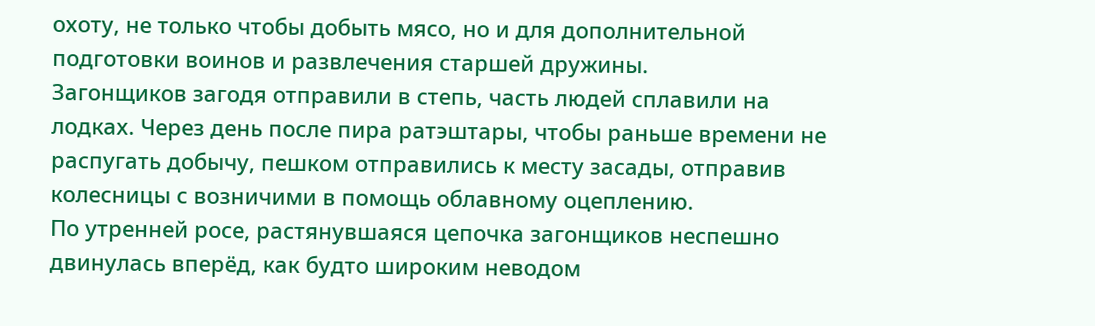охоту, не только чтобы добыть мясо, но и для дополнительной подготовки воинов и развлечения старшей дружины.
Загонщиков загодя отправили в степь, часть людей сплавили на лодках. Через день после пира ратэштары, чтобы раньше времени не распугать добычу, пешком отправились к месту засады, отправив колесницы с возничими в помощь облавному оцеплению.
По утренней росе, растянувшаяся цепочка загонщиков неспешно двинулась вперёд, как будто широким неводом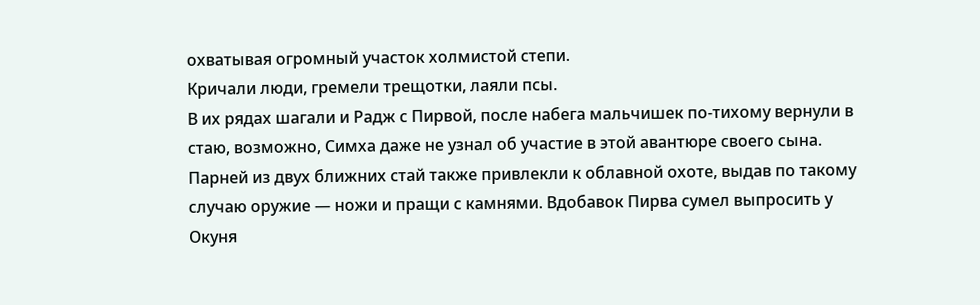охватывая огромный участок холмистой степи.
Кричали люди, гремели трещотки, лаяли псы.
В их рядах шагали и Радж с Пирвой, после набега мальчишек по-тихому вернули в стаю, возможно, Симха даже не узнал об участие в этой авантюре своего сына.
Парней из двух ближних стай также привлекли к облавной охоте, выдав по такому случаю оружие — ножи и пращи с камнями. Вдобавок Пирва сумел выпросить у Окуня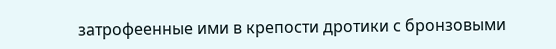затрофеенные ими в крепости дротики с бронзовыми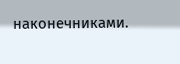наконечниками.